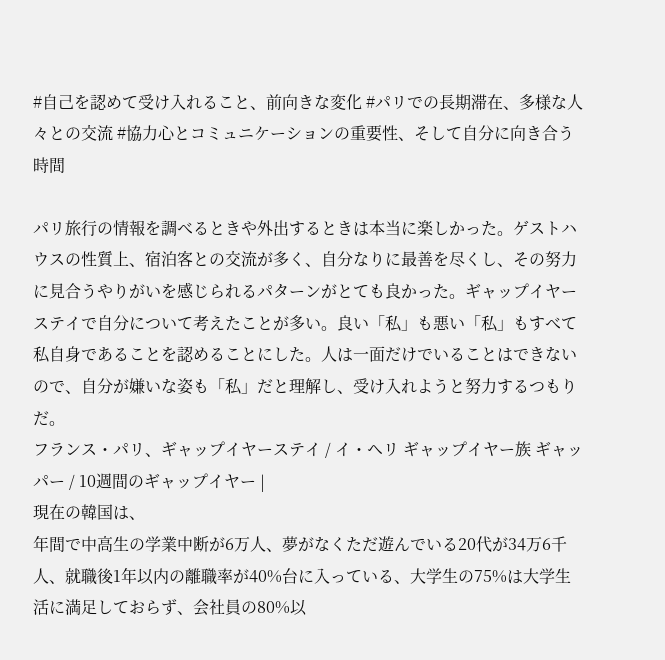#自己を認めて受け入れること、前向きな変化 #パリでの長期滞在、多様な人々との交流 #協力心とコミュニケーションの重要性、そして自分に向き合う時間

パリ旅行の情報を調べるときや外出するときは本当に楽しかった。ゲストハウスの性質上、宿泊客との交流が多く、自分なりに最善を尽くし、その努力に見合うやりがいを感じられるパターンがとても良かった。ギャップイヤーステイで自分について考えたことが多い。良い「私」も悪い「私」もすべて私自身であることを認めることにした。人は一面だけでいることはできないので、自分が嫌いな姿も「私」だと理解し、受け入れようと努力するつもりだ。
フランス・パリ、ギャップイヤーステイ / イ・ヘリ ギャップイヤー族 ギャッパー / 10週間のギャップイヤー |
現在の韓国は、
年間で中高生の学業中断が6万人、夢がなくただ遊んでいる20代が34万6千人、就職後1年以内の離職率が40%台に入っている、大学生の75%は大学生活に満足しておらず、会社員の80%以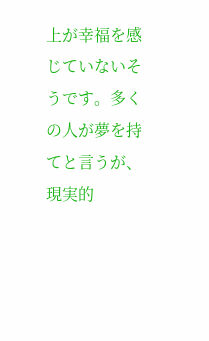上が幸福を感じていないそうです。多くの人が夢を持てと言うが、現実的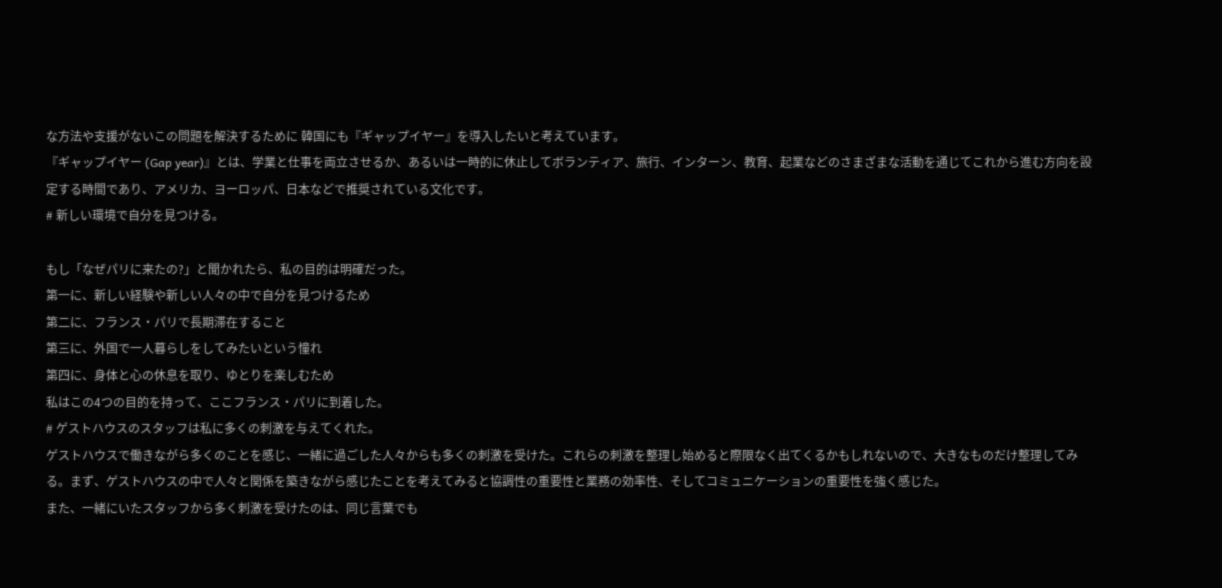な方法や支援がないこの問題を解決するために 韓国にも『ギャップイヤー』を導入したいと考えています。
『ギャップイヤー (Gap year)』とは、学業と仕事を両立させるか、あるいは一時的に休止してボランティア、旅行、インターン、教育、起業などのさまざまな活動を通じてこれから進む方向を設定する時間であり、アメリカ、ヨーロッパ、日本などで推奨されている文化です。
# 新しい環境で自分を見つける。

もし「なぜパリに来たの?」と聞かれたら、私の目的は明確だった。
第一に、新しい経験や新しい人々の中で自分を見つけるため
第二に、フランス・パリで長期滞在すること
第三に、外国で一人暮らしをしてみたいという憧れ
第四に、身体と心の休息を取り、ゆとりを楽しむため
私はこの4つの目的を持って、ここフランス・パリに到着した。
# ゲストハウスのスタッフは私に多くの刺激を与えてくれた。
ゲストハウスで働きながら多くのことを感じ、一緒に過ごした人々からも多くの刺激を受けた。これらの刺激を整理し始めると際限なく出てくるかもしれないので、大きなものだけ整理してみる。まず、ゲストハウスの中で人々と関係を築きながら感じたことを考えてみると協調性の重要性と業務の効率性、そしてコミュニケーションの重要性を強く感じた。
また、一緒にいたスタッフから多く刺激を受けたのは、同じ言葉でも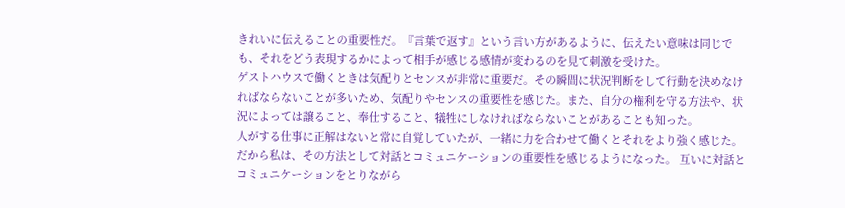きれいに伝えることの重要性だ。『言葉で返す』という言い方があるように、伝えたい意味は同じでも、それをどう表現するかによって相手が感じる感情が変わるのを見て刺激を受けた。
ゲストハウスで働くときは気配りとセンスが非常に重要だ。その瞬間に状況判断をして行動を決めなければならないことが多いため、気配りやセンスの重要性を感じた。また、自分の権利を守る方法や、状況によっては譲ること、奉仕すること、犠牲にしなければならないことがあることも知った。
人がする仕事に正解はないと常に自覚していたが、一緒に力を合わせて働くとそれをより強く感じた。だから私は、その方法として対話とコミュニケーションの重要性を感じるようになった。 互いに対話とコミュニケーションをとりながら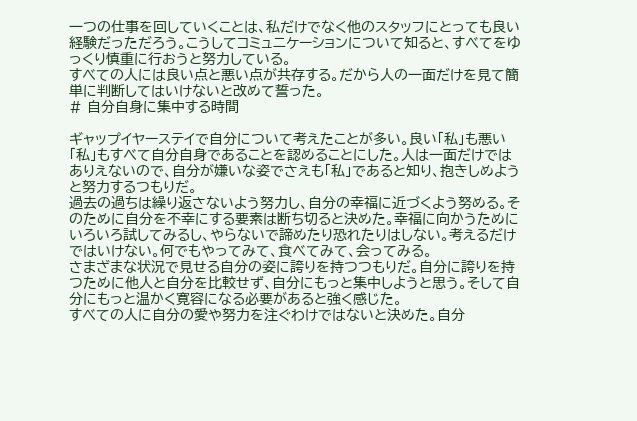一つの仕事を回していくことは、私だけでなく他のスタッフにとっても良い経験だっただろう。こうしてコミュニケーションについて知ると、すべてをゆっくり慎重に行おうと努力している。
すべての人には良い点と悪い点が共存する。だから人の一面だけを見て簡単に判断してはいけないと改めて誓った。
# 自分自身に集中する時間

ギャップイヤーステイで自分について考えたことが多い。良い「私」も悪い「私」もすべて自分自身であることを認めることにした。人は一面だけではありえないので、自分が嫌いな姿でさえも「私」であると知り、抱きしめようと努力するつもりだ。
過去の過ちは繰り返さないよう努力し、自分の幸福に近づくよう努める。そのために自分を不幸にする要素は断ち切ると決めた。幸福に向かうためにいろいろ試してみるし、やらないで諦めたり恐れたりはしない。考えるだけではいけない。何でもやってみて、食べてみて、会ってみる。
さまざまな状況で見せる自分の姿に誇りを持つつもりだ。自分に誇りを持つために他人と自分を比較せず、自分にもっと集中しようと思う。そして自分にもっと温かく寛容になる必要があると強く感じた。
すべての人に自分の愛や努力を注ぐわけではないと決めた。自分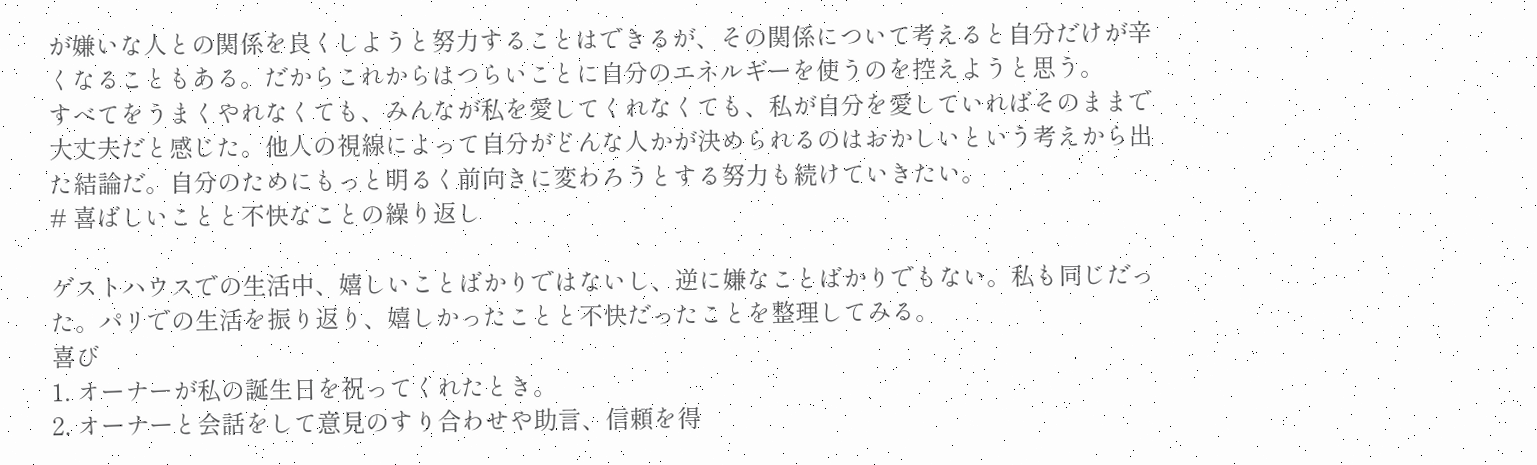が嫌いな人との関係を良くしようと努力することはできるが、その関係について考えると自分だけが辛くなることもある。だからこれからはつらいことに自分のエネルギーを使うのを控えようと思う。
すべてをうまくやれなくても、みんなが私を愛してくれなくても、私が自分を愛していればそのままで大丈夫だと感じた。他人の視線によって自分がどんな人かが決められるのはおかしいという考えから出た結論だ。自分のためにもっと明るく前向きに変わろうとする努力も続けていきたい。
# 喜ばしいことと不快なことの繰り返し

ゲストハウスでの生活中、嬉しいことばかりではないし、逆に嫌なことばかりでもない。私も同じだった。パリでの生活を振り返り、嬉しかったことと不快だったことを整理してみる。
喜び
1. オーナーが私の誕生日を祝ってくれたとき。
2. オーナーと会話をして意見のすり合わせや助言、信頼を得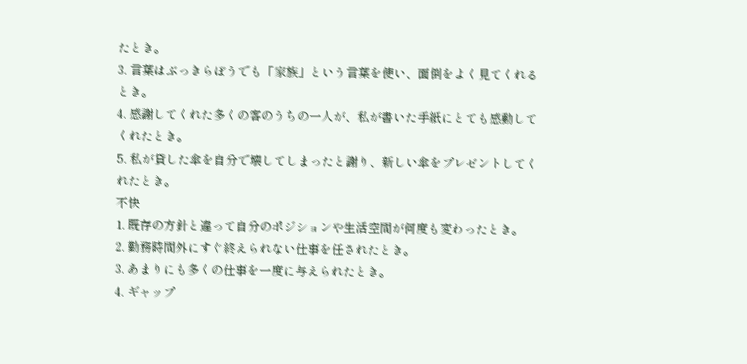たとき。
3. 言葉はぶっきらぼうでも「家族」という言葉を使い、面倒をよく見てくれるとき。
4. 感謝してくれた多くの客のうちの一人が、私が書いた手紙にとても感動してくれたとき。
5. 私が貸した傘を自分で壊してしまったと謝り、新しい傘をプレゼントしてくれたとき。
不快
1. 既存の方針と違って自分のポジションや生活空間が何度も変わったとき。
2. 勤務時間外にすぐ終えられない仕事を任されたとき。
3. あまりにも多くの仕事を一度に与えられたとき。
4. ギャップ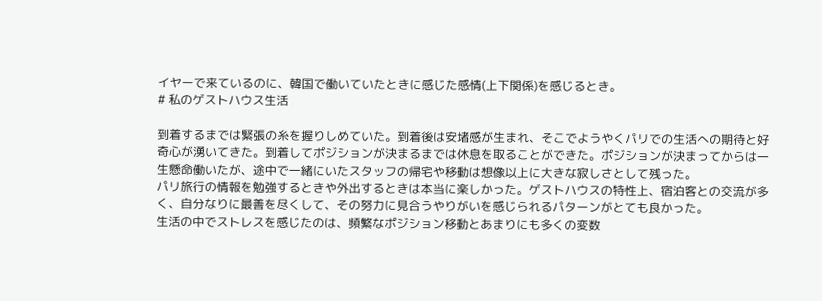イヤーで来ているのに、韓国で働いていたときに感じた感情(上下関係)を感じるとき。
# 私のゲストハウス生活

到着するまでは緊張の糸を握りしめていた。到着後は安堵感が生まれ、そこでようやくパリでの生活への期待と好奇心が湧いてきた。到着してポジションが決まるまでは休息を取ることができた。ポジションが決まってからは一生懸命働いたが、途中で一緒にいたスタッフの帰宅や移動は想像以上に大きな寂しさとして残った。
パリ旅行の情報を勉強するときや外出するときは本当に楽しかった。ゲストハウスの特性上、宿泊客との交流が多く、自分なりに最善を尽くして、その努力に見合うやりがいを感じられるパターンがとても良かった。
生活の中でストレスを感じたのは、頻繁なポジション移動とあまりにも多くの変数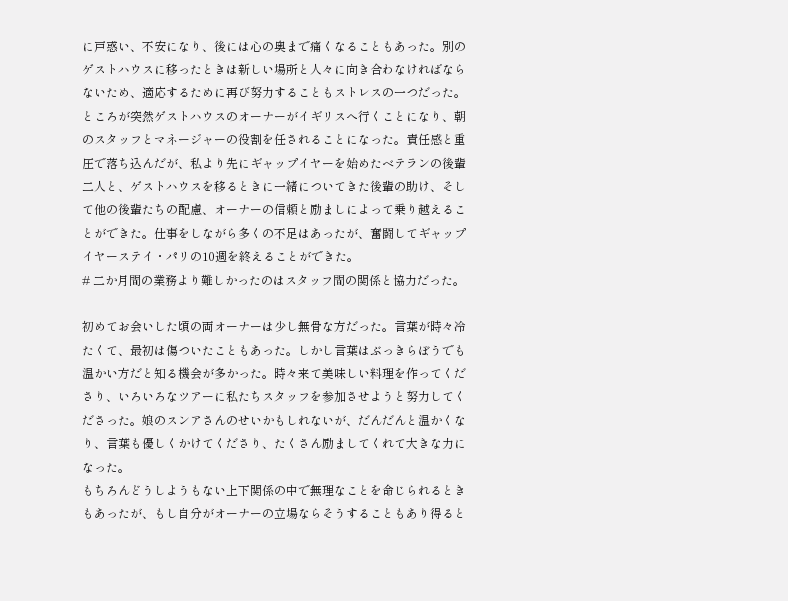に戸惑い、不安になり、後には心の奥まで痛くなることもあった。別のゲストハウスに移ったときは新しい場所と人々に向き合わなければならないため、適応するために再び努力することもストレスの一つだった。
ところが突然ゲストハウスのオーナーがイギリスへ行くことになり、朝のスタッフとマネージャーの役割を任されることになった。責任感と重圧で落ち込んだが、私より先にギャップイヤーを始めたベテランの後輩二人と、ゲストハウスを移るときに一緒についてきた後輩の助け、そして他の後輩たちの配慮、オーナーの信頼と励ましによって乗り越えることができた。仕事をしながら多くの不足はあったが、奮闘してギャップイヤーステイ・パリの10週を終えることができた。
# 二か月間の業務より難しかったのはスタッフ間の関係と協力だった。

初めてお会いした頃の両オーナーは少し無骨な方だった。言葉が時々冷たくて、最初は傷ついたこともあった。しかし言葉はぶっきらぼうでも温かい方だと知る機会が多かった。時々来て美味しい料理を作ってくださり、いろいろなツアーに私たちスタッフを参加させようと努力してくださった。娘のスンアさんのせいかもしれないが、だんだんと温かくなり、言葉も優しくかけてくださり、たくさん励ましてくれて大きな力になった。
もちろんどうしようもない上下関係の中で無理なことを命じられるときもあったが、もし自分がオーナーの立場ならそうすることもあり得ると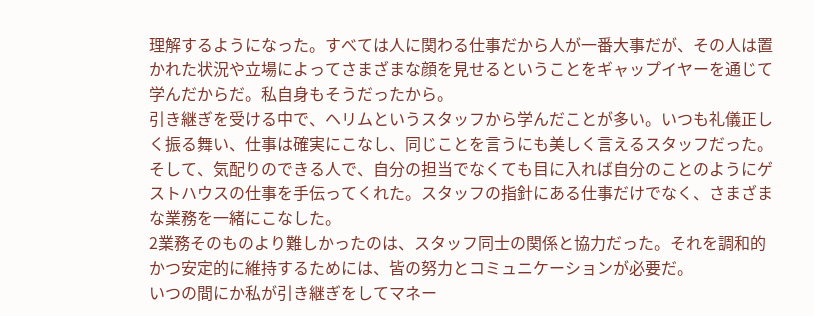理解するようになった。すべては人に関わる仕事だから人が一番大事だが、その人は置かれた状況や立場によってさまざまな顔を見せるということをギャップイヤーを通じて学んだからだ。私自身もそうだったから。
引き継ぎを受ける中で、ヘリムというスタッフから学んだことが多い。いつも礼儀正しく振る舞い、仕事は確実にこなし、同じことを言うにも美しく言えるスタッフだった。そして、気配りのできる人で、自分の担当でなくても目に入れば自分のことのようにゲストハウスの仕事を手伝ってくれた。スタッフの指針にある仕事だけでなく、さまざまな業務を一緒にこなした。
2業務そのものより難しかったのは、スタッフ同士の関係と協力だった。それを調和的かつ安定的に維持するためには、皆の努力とコミュニケーションが必要だ。
いつの間にか私が引き継ぎをしてマネー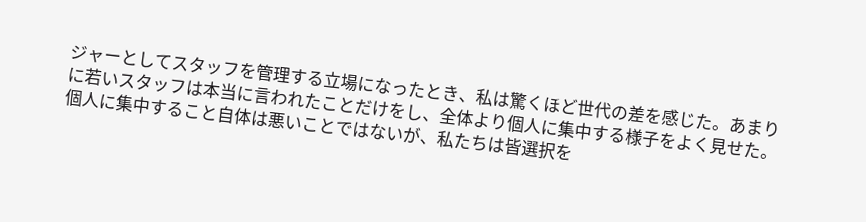ジャーとしてスタッフを管理する立場になったとき、私は驚くほど世代の差を感じた。あまりに若いスタッフは本当に言われたことだけをし、全体より個人に集中する様子をよく見せた。個人に集中すること自体は悪いことではないが、私たちは皆選択を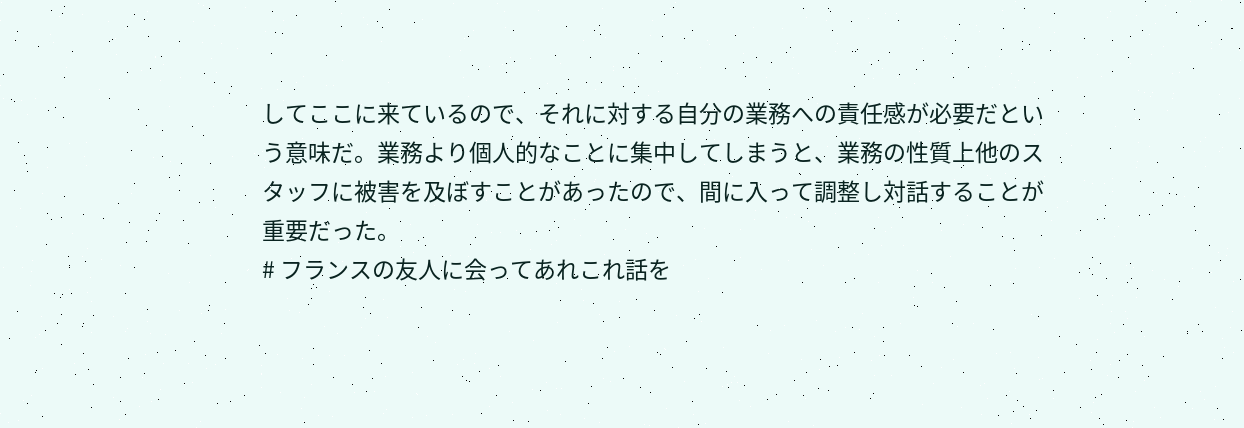してここに来ているので、それに対する自分の業務への責任感が必要だという意味だ。業務より個人的なことに集中してしまうと、業務の性質上他のスタッフに被害を及ぼすことがあったので、間に入って調整し対話することが重要だった。
# フランスの友人に会ってあれこれ話を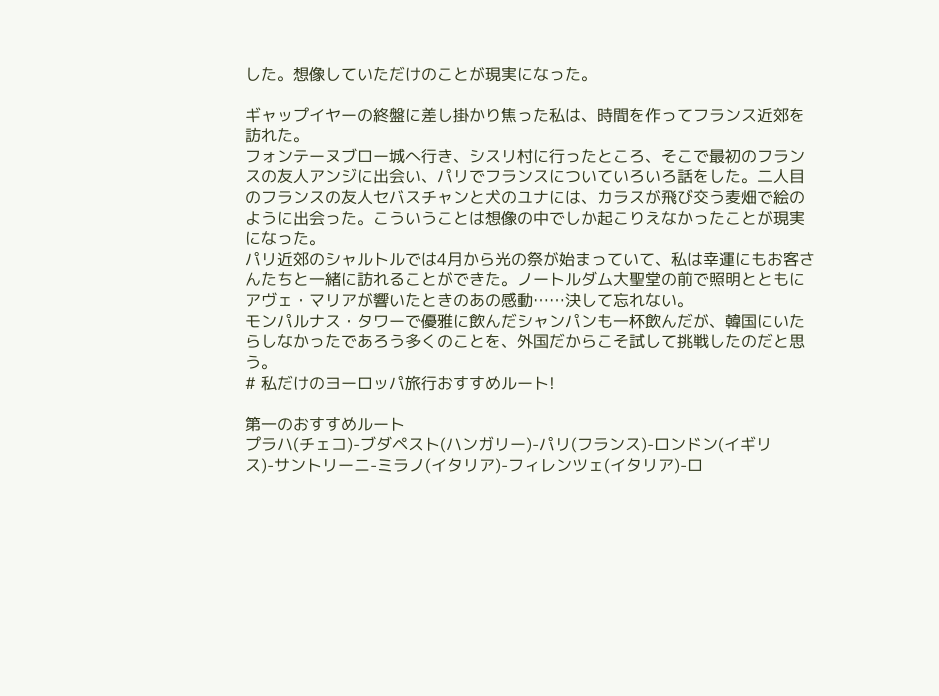した。想像していただけのことが現実になった。

ギャップイヤーの終盤に差し掛かり焦った私は、時間を作ってフランス近郊を訪れた。
フォンテーヌブロー城へ行き、シスリ村に行ったところ、そこで最初のフランスの友人アンジに出会い、パリでフランスについていろいろ話をした。二人目のフランスの友人セバスチャンと犬のユナには、カラスが飛び交う麦畑で絵のように出会った。こういうことは想像の中でしか起こりえなかったことが現実になった。
パリ近郊のシャルトルでは4月から光の祭が始まっていて、私は幸運にもお客さんたちと一緒に訪れることができた。ノートルダム大聖堂の前で照明とともにアヴェ・マリアが響いたときのあの感動……決して忘れない。
モンパルナス・タワーで優雅に飲んだシャンパンも一杯飲んだが、韓国にいたらしなかったであろう多くのことを、外国だからこそ試して挑戦したのだと思う。
# 私だけのヨーロッパ旅行おすすめルート!

第一のおすすめルート
プラハ(チェコ)-ブダペスト(ハンガリー)-パリ(フランス)-ロンドン(イギリス)-サントリーニ-ミラノ(イタリア)-フィレンツェ(イタリア)-ロ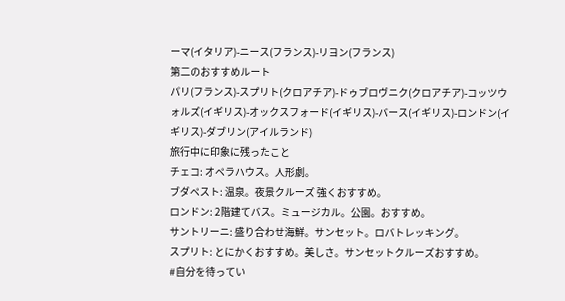ーマ(イタリア)-ニース(フランス)-リヨン(フランス)
第二のおすすめルート
パリ(フランス)-スプリト(クロアチア)-ドゥブロヴニク(クロアチア)-コッツウォルズ(イギリス)-オックスフォード(イギリス)-バース(イギリス)-ロンドン(イギリス)-ダブリン(アイルランド)
旅行中に印象に残ったこと
チェコ: オペラハウス。人形劇。
ブダペスト: 温泉。夜景クルーズ 強くおすすめ。
ロンドン: 2階建てバス。ミュージカル。公園。おすすめ。
サントリーニ: 盛り合わせ海鮮。サンセット。ロバトレッキング。
スプリト: とにかくおすすめ。美しさ。サンセットクルーズおすすめ。
#自分を待ってい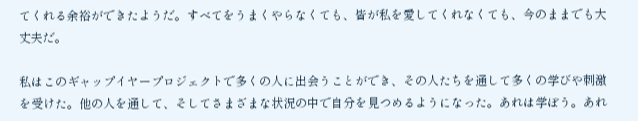てくれる余裕ができたようだ。すべてをうまくやらなくても、皆が私を愛してくれなくても、今のままでも大丈夫だ。

私はこのギャップイヤープロジェクトで多くの人に出会うことができ、その人たちを通して多くの学びや刺激を受けた。他の人を通して、そしてさまざまな状況の中で自分を見つめるようになった。あれは学ぼう。あれ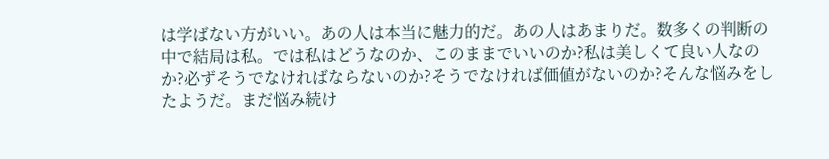は学ばない方がいい。あの人は本当に魅力的だ。あの人はあまりだ。数多くの判断の中で結局は私。では私はどうなのか、このままでいいのか?私は美しくて良い人なのか?必ずそうでなければならないのか?そうでなければ価値がないのか?そんな悩みをしたようだ。まだ悩み続け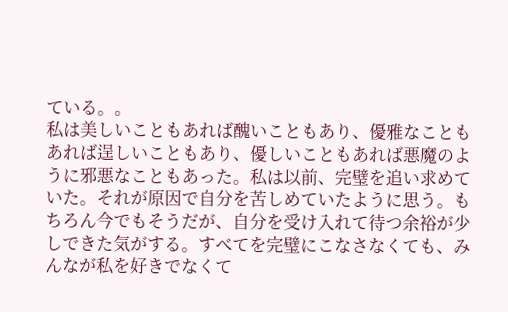ている。。
私は美しいこともあれば醜いこともあり、優雅なこともあれば逞しいこともあり、優しいこともあれば悪魔のように邪悪なこともあった。私は以前、完璧を追い求めていた。それが原因で自分を苦しめていたように思う。もちろん今でもそうだが、自分を受け入れて待つ余裕が少しできた気がする。すべてを完璧にこなさなくても、みんなが私を好きでなくて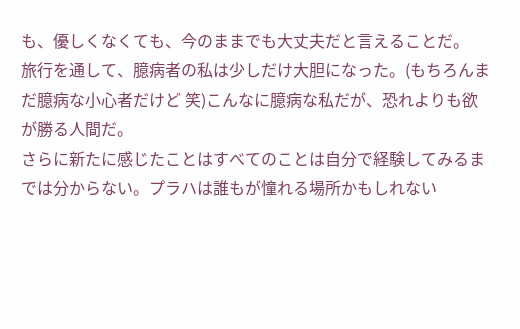も、優しくなくても、今のままでも大丈夫だと言えることだ。
旅行を通して、臆病者の私は少しだけ大胆になった。(もちろんまだ臆病な小心者だけど 笑)こんなに臆病な私だが、恐れよりも欲が勝る人間だ。
さらに新たに感じたことはすべてのことは自分で経験してみるまでは分からない。プラハは誰もが憧れる場所かもしれない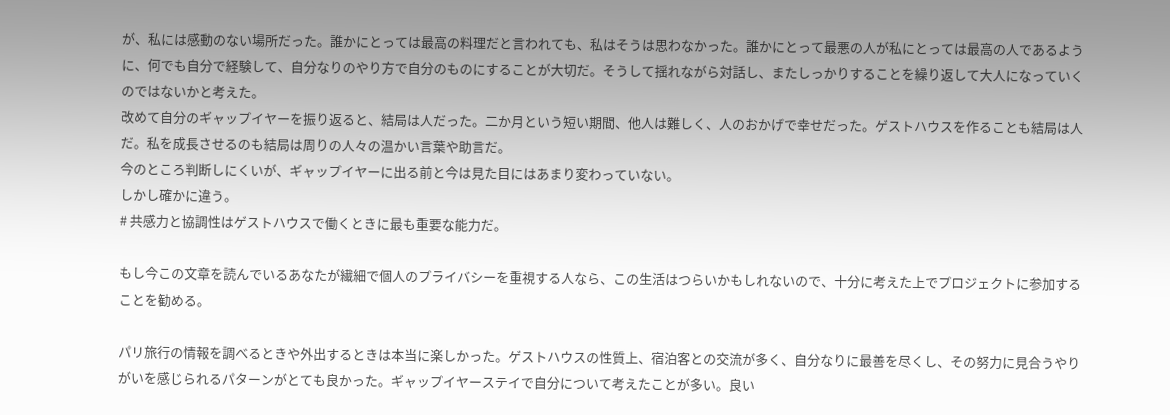が、私には感動のない場所だった。誰かにとっては最高の料理だと言われても、私はそうは思わなかった。誰かにとって最悪の人が私にとっては最高の人であるように、何でも自分で経験して、自分なりのやり方で自分のものにすることが大切だ。そうして揺れながら対話し、またしっかりすることを繰り返して大人になっていくのではないかと考えた。
改めて自分のギャップイヤーを振り返ると、結局は人だった。二か月という短い期間、他人は難しく、人のおかげで幸せだった。ゲストハウスを作ることも結局は人だ。私を成長させるのも結局は周りの人々の温かい言葉や助言だ。
今のところ判断しにくいが、ギャップイヤーに出る前と今は見た目にはあまり変わっていない。
しかし確かに違う。
# 共感力と協調性はゲストハウスで働くときに最も重要な能力だ。

もし今この文章を読んでいるあなたが繊細で個人のプライバシーを重視する人なら、この生活はつらいかもしれないので、十分に考えた上でプロジェクトに参加することを勧める。

パリ旅行の情報を調べるときや外出するときは本当に楽しかった。ゲストハウスの性質上、宿泊客との交流が多く、自分なりに最善を尽くし、その努力に見合うやりがいを感じられるパターンがとても良かった。ギャップイヤーステイで自分について考えたことが多い。良い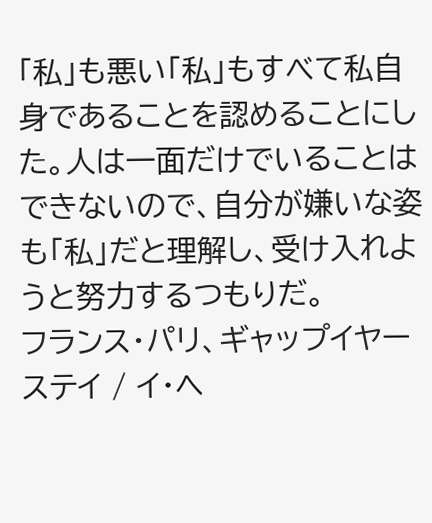「私」も悪い「私」もすべて私自身であることを認めることにした。人は一面だけでいることはできないので、自分が嫌いな姿も「私」だと理解し、受け入れようと努力するつもりだ。
フランス・パリ、ギャップイヤーステイ / イ・ヘ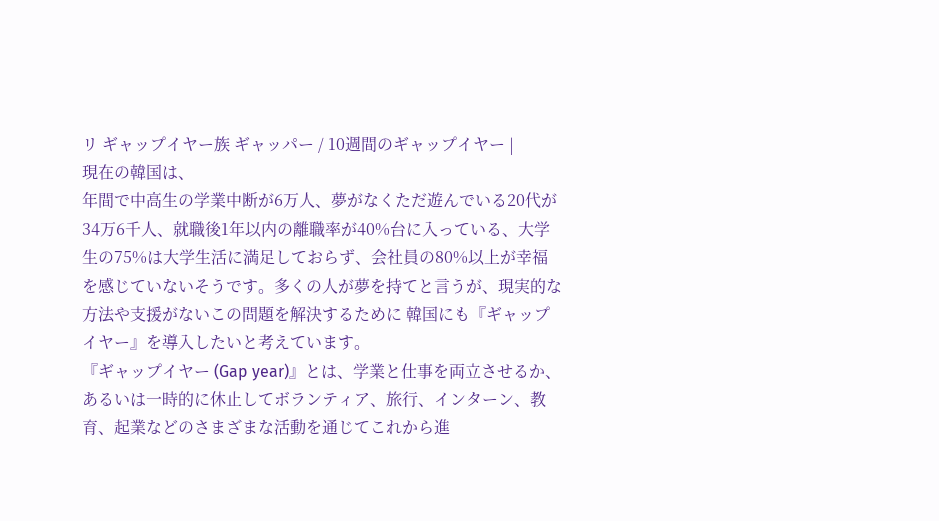リ ギャップイヤー族 ギャッパー / 10週間のギャップイヤー |
現在の韓国は、
年間で中高生の学業中断が6万人、夢がなくただ遊んでいる20代が34万6千人、就職後1年以内の離職率が40%台に入っている、大学生の75%は大学生活に満足しておらず、会社員の80%以上が幸福を感じていないそうです。多くの人が夢を持てと言うが、現実的な方法や支援がないこの問題を解決するために 韓国にも『ギャップイヤー』を導入したいと考えています。
『ギャップイヤー (Gap year)』とは、学業と仕事を両立させるか、あるいは一時的に休止してボランティア、旅行、インターン、教育、起業などのさまざまな活動を通じてこれから進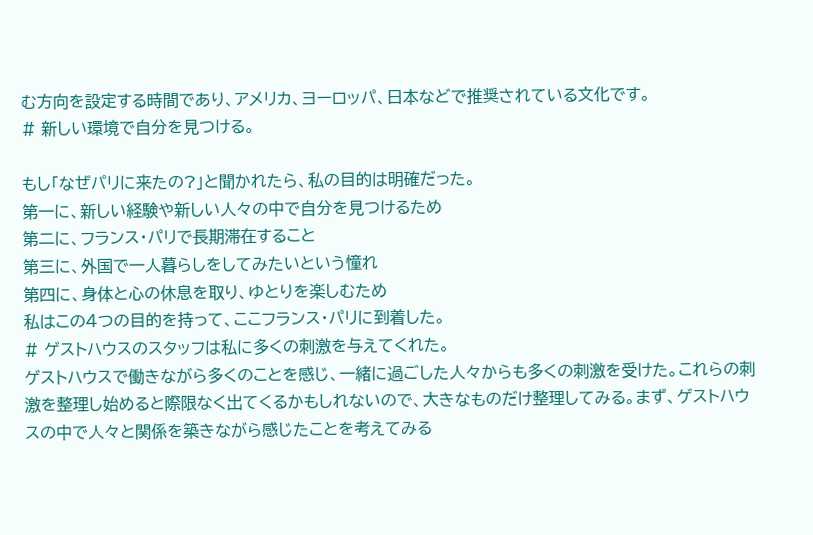む方向を設定する時間であり、アメリカ、ヨーロッパ、日本などで推奨されている文化です。
# 新しい環境で自分を見つける。

もし「なぜパリに来たの?」と聞かれたら、私の目的は明確だった。
第一に、新しい経験や新しい人々の中で自分を見つけるため
第二に、フランス・パリで長期滞在すること
第三に、外国で一人暮らしをしてみたいという憧れ
第四に、身体と心の休息を取り、ゆとりを楽しむため
私はこの4つの目的を持って、ここフランス・パリに到着した。
# ゲストハウスのスタッフは私に多くの刺激を与えてくれた。
ゲストハウスで働きながら多くのことを感じ、一緒に過ごした人々からも多くの刺激を受けた。これらの刺激を整理し始めると際限なく出てくるかもしれないので、大きなものだけ整理してみる。まず、ゲストハウスの中で人々と関係を築きながら感じたことを考えてみる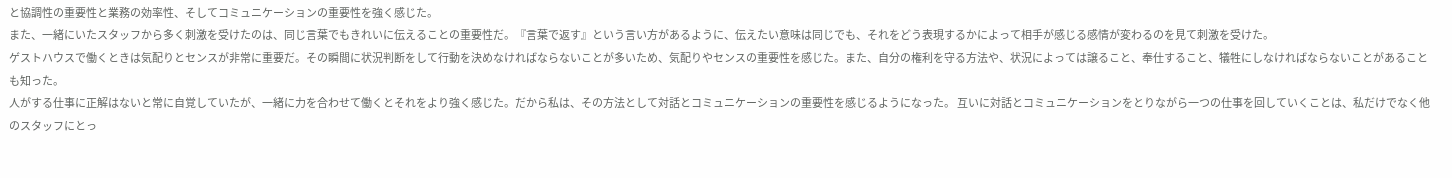と協調性の重要性と業務の効率性、そしてコミュニケーションの重要性を強く感じた。
また、一緒にいたスタッフから多く刺激を受けたのは、同じ言葉でもきれいに伝えることの重要性だ。『言葉で返す』という言い方があるように、伝えたい意味は同じでも、それをどう表現するかによって相手が感じる感情が変わるのを見て刺激を受けた。
ゲストハウスで働くときは気配りとセンスが非常に重要だ。その瞬間に状況判断をして行動を決めなければならないことが多いため、気配りやセンスの重要性を感じた。また、自分の権利を守る方法や、状況によっては譲ること、奉仕すること、犠牲にしなければならないことがあることも知った。
人がする仕事に正解はないと常に自覚していたが、一緒に力を合わせて働くとそれをより強く感じた。だから私は、その方法として対話とコミュニケーションの重要性を感じるようになった。 互いに対話とコミュニケーションをとりながら一つの仕事を回していくことは、私だけでなく他のスタッフにとっ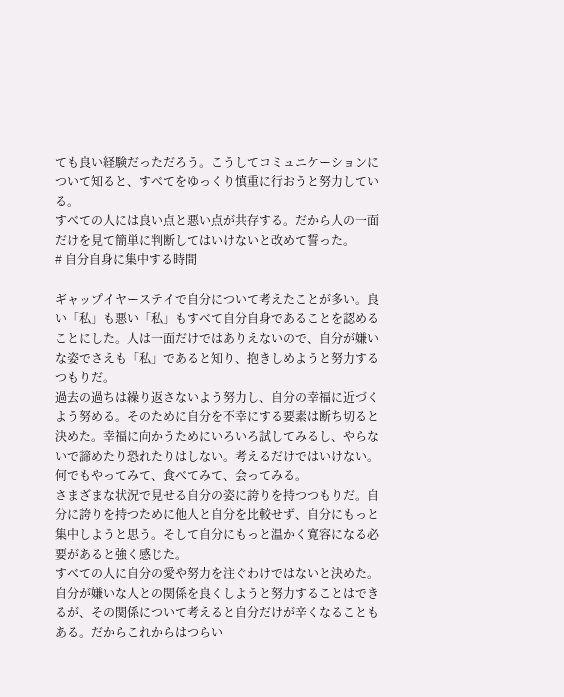ても良い経験だっただろう。こうしてコミュニケーションについて知ると、すべてをゆっくり慎重に行おうと努力している。
すべての人には良い点と悪い点が共存する。だから人の一面だけを見て簡単に判断してはいけないと改めて誓った。
# 自分自身に集中する時間

ギャップイヤーステイで自分について考えたことが多い。良い「私」も悪い「私」もすべて自分自身であることを認めることにした。人は一面だけではありえないので、自分が嫌いな姿でさえも「私」であると知り、抱きしめようと努力するつもりだ。
過去の過ちは繰り返さないよう努力し、自分の幸福に近づくよう努める。そのために自分を不幸にする要素は断ち切ると決めた。幸福に向かうためにいろいろ試してみるし、やらないで諦めたり恐れたりはしない。考えるだけではいけない。何でもやってみて、食べてみて、会ってみる。
さまざまな状況で見せる自分の姿に誇りを持つつもりだ。自分に誇りを持つために他人と自分を比較せず、自分にもっと集中しようと思う。そして自分にもっと温かく寛容になる必要があると強く感じた。
すべての人に自分の愛や努力を注ぐわけではないと決めた。自分が嫌いな人との関係を良くしようと努力することはできるが、その関係について考えると自分だけが辛くなることもある。だからこれからはつらい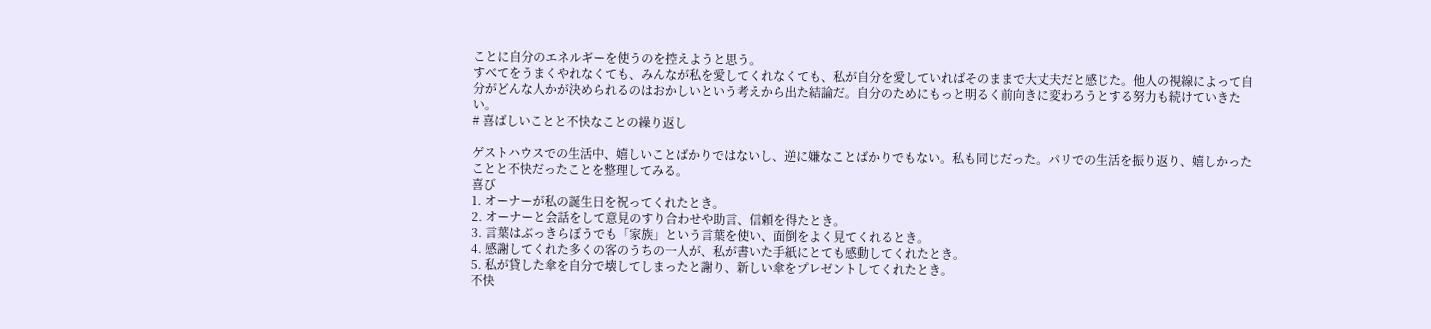ことに自分のエネルギーを使うのを控えようと思う。
すべてをうまくやれなくても、みんなが私を愛してくれなくても、私が自分を愛していればそのままで大丈夫だと感じた。他人の視線によって自分がどんな人かが決められるのはおかしいという考えから出た結論だ。自分のためにもっと明るく前向きに変わろうとする努力も続けていきたい。
# 喜ばしいことと不快なことの繰り返し

ゲストハウスでの生活中、嬉しいことばかりではないし、逆に嫌なことばかりでもない。私も同じだった。パリでの生活を振り返り、嬉しかったことと不快だったことを整理してみる。
喜び
1. オーナーが私の誕生日を祝ってくれたとき。
2. オーナーと会話をして意見のすり合わせや助言、信頼を得たとき。
3. 言葉はぶっきらぼうでも「家族」という言葉を使い、面倒をよく見てくれるとき。
4. 感謝してくれた多くの客のうちの一人が、私が書いた手紙にとても感動してくれたとき。
5. 私が貸した傘を自分で壊してしまったと謝り、新しい傘をプレゼントしてくれたとき。
不快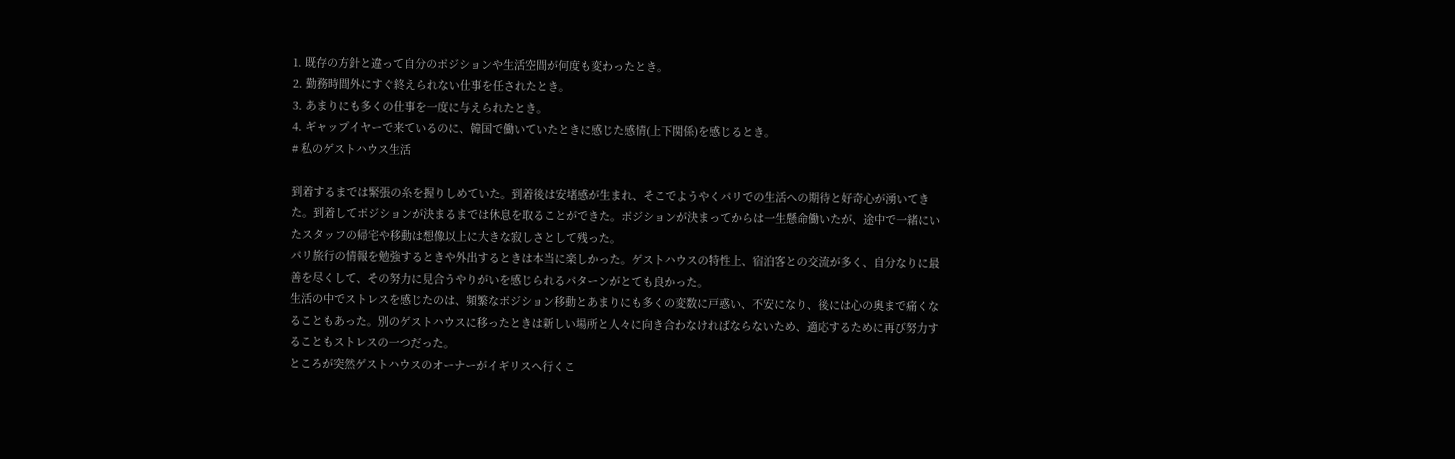1. 既存の方針と違って自分のポジションや生活空間が何度も変わったとき。
2. 勤務時間外にすぐ終えられない仕事を任されたとき。
3. あまりにも多くの仕事を一度に与えられたとき。
4. ギャップイヤーで来ているのに、韓国で働いていたときに感じた感情(上下関係)を感じるとき。
# 私のゲストハウス生活

到着するまでは緊張の糸を握りしめていた。到着後は安堵感が生まれ、そこでようやくパリでの生活への期待と好奇心が湧いてきた。到着してポジションが決まるまでは休息を取ることができた。ポジションが決まってからは一生懸命働いたが、途中で一緒にいたスタッフの帰宅や移動は想像以上に大きな寂しさとして残った。
パリ旅行の情報を勉強するときや外出するときは本当に楽しかった。ゲストハウスの特性上、宿泊客との交流が多く、自分なりに最善を尽くして、その努力に見合うやりがいを感じられるパターンがとても良かった。
生活の中でストレスを感じたのは、頻繁なポジション移動とあまりにも多くの変数に戸惑い、不安になり、後には心の奥まで痛くなることもあった。別のゲストハウスに移ったときは新しい場所と人々に向き合わなければならないため、適応するために再び努力することもストレスの一つだった。
ところが突然ゲストハウスのオーナーがイギリスへ行くこ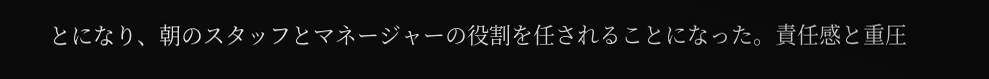とになり、朝のスタッフとマネージャーの役割を任されることになった。責任感と重圧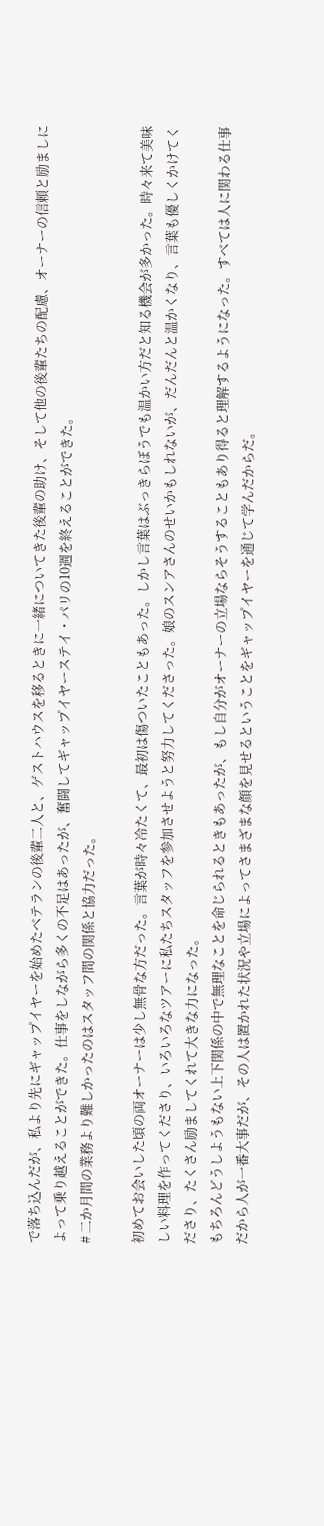で落ち込んだが、私より先にギャップイヤーを始めたベテランの後輩二人と、ゲストハウスを移るときに一緒についてきた後輩の助け、そして他の後輩たちの配慮、オーナーの信頼と励ましによって乗り越えることができた。仕事をしながら多くの不足はあったが、奮闘してギャップイヤーステイ・パリの10週を終えることができた。
# 二か月間の業務より難しかったのはスタッフ間の関係と協力だった。

初めてお会いした頃の両オーナーは少し無骨な方だった。言葉が時々冷たくて、最初は傷ついたこともあった。しかし言葉はぶっきらぼうでも温かい方だと知る機会が多かった。時々来て美味しい料理を作ってくださり、いろいろなツアーに私たちスタッフを参加させようと努力してくださった。娘のスンアさんのせいかもしれないが、だんだんと温かくなり、言葉も優しくかけてくださり、たくさん励ましてくれて大きな力になった。
もちろんどうしようもない上下関係の中で無理なことを命じられるときもあったが、もし自分がオーナーの立場ならそうすることもあり得ると理解するようになった。すべては人に関わる仕事だから人が一番大事だが、その人は置かれた状況や立場によってさまざまな顔を見せるということをギャップイヤーを通じて学んだからだ。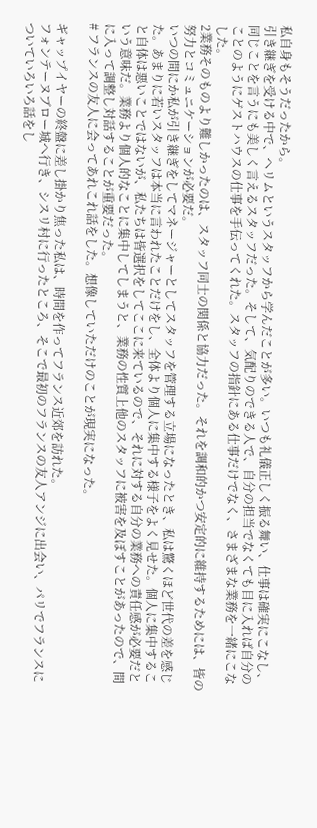私自身もそうだったから。
引き継ぎを受ける中で、ヘリムというスタッフから学んだことが多い。いつも礼儀正しく振る舞い、仕事は確実にこなし、同じことを言うにも美しく言えるスタッフだった。そして、気配りのできる人で、自分の担当でなくても目に入れば自分のことのようにゲストハウスの仕事を手伝ってくれた。スタッフの指針にある仕事だけでなく、さまざまな業務を一緒にこなした。
2業務そのものより難しかったのは、スタッフ同士の関係と協力だった。それを調和的かつ安定的に維持するためには、皆の努力とコミュニケーションが必要だ。
いつの間にか私が引き継ぎをしてマネージャーとしてスタッフを管理する立場になったとき、私は驚くほど世代の差を感じた。あまりに若いスタッフは本当に言われたことだけをし、全体より個人に集中する様子をよく見せた。個人に集中すること自体は悪いことではないが、私たちは皆選択をしてここに来ているので、それに対する自分の業務への責任感が必要だという意味だ。業務より個人的なことに集中してしまうと、業務の性質上他のスタッフに被害を及ぼすことがあったので、間に入って調整し対話することが重要だった。
# フランスの友人に会ってあれこれ話をした。想像していただけのことが現実になった。

ギャップイヤーの終盤に差し掛かり焦った私は、時間を作ってフランス近郊を訪れた。
フォンテーヌブロー城へ行き、シスリ村に行ったところ、そこで最初のフランスの友人アンジに出会い、パリでフランスについていろいろ話をし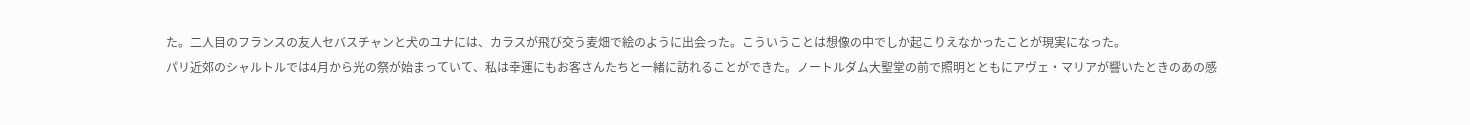た。二人目のフランスの友人セバスチャンと犬のユナには、カラスが飛び交う麦畑で絵のように出会った。こういうことは想像の中でしか起こりえなかったことが現実になった。
パリ近郊のシャルトルでは4月から光の祭が始まっていて、私は幸運にもお客さんたちと一緒に訪れることができた。ノートルダム大聖堂の前で照明とともにアヴェ・マリアが響いたときのあの感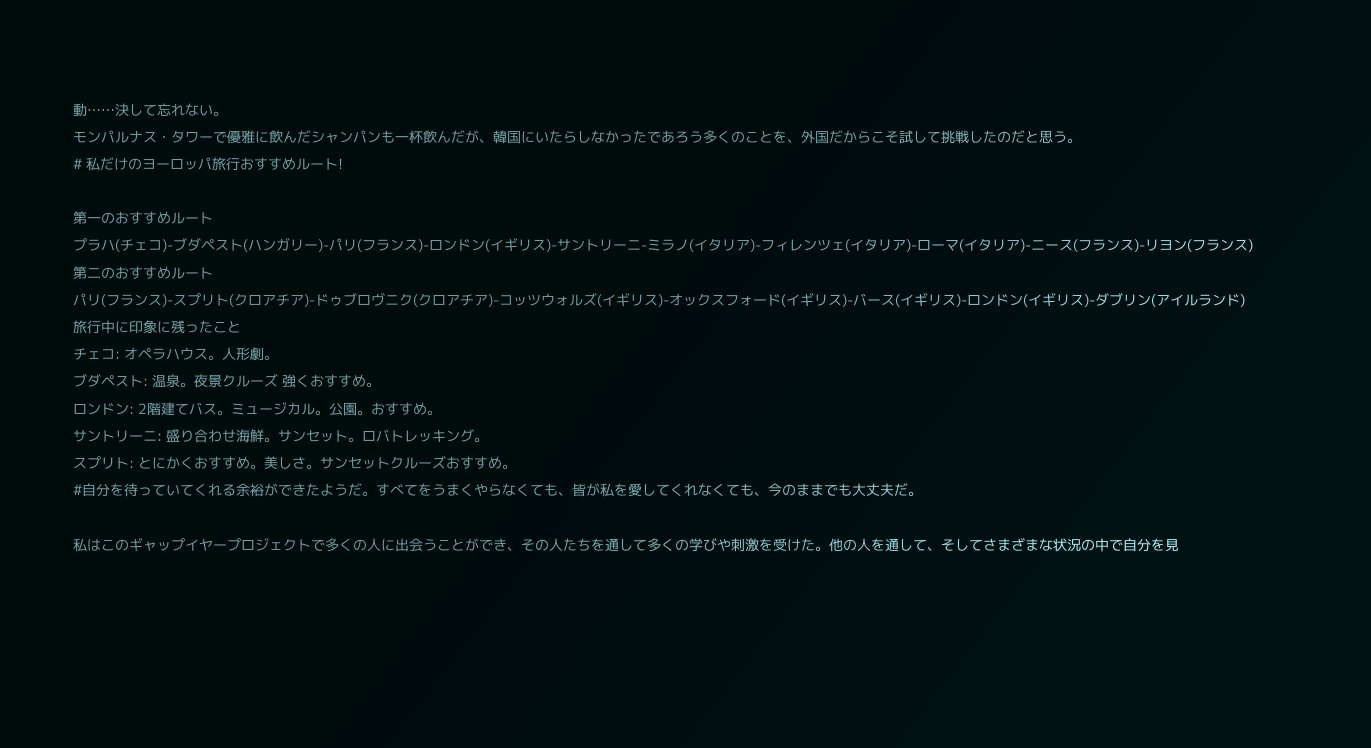動……決して忘れない。
モンパルナス・タワーで優雅に飲んだシャンパンも一杯飲んだが、韓国にいたらしなかったであろう多くのことを、外国だからこそ試して挑戦したのだと思う。
# 私だけのヨーロッパ旅行おすすめルート!

第一のおすすめルート
プラハ(チェコ)-ブダペスト(ハンガリー)-パリ(フランス)-ロンドン(イギリス)-サントリーニ-ミラノ(イタリア)-フィレンツェ(イタリア)-ローマ(イタリア)-ニース(フランス)-リヨン(フランス)
第二のおすすめルート
パリ(フランス)-スプリト(クロアチア)-ドゥブロヴニク(クロアチア)-コッツウォルズ(イギリス)-オックスフォード(イギリス)-バース(イギリス)-ロンドン(イギリス)-ダブリン(アイルランド)
旅行中に印象に残ったこと
チェコ: オペラハウス。人形劇。
ブダペスト: 温泉。夜景クルーズ 強くおすすめ。
ロンドン: 2階建てバス。ミュージカル。公園。おすすめ。
サントリーニ: 盛り合わせ海鮮。サンセット。ロバトレッキング。
スプリト: とにかくおすすめ。美しさ。サンセットクルーズおすすめ。
#自分を待っていてくれる余裕ができたようだ。すべてをうまくやらなくても、皆が私を愛してくれなくても、今のままでも大丈夫だ。

私はこのギャップイヤープロジェクトで多くの人に出会うことができ、その人たちを通して多くの学びや刺激を受けた。他の人を通して、そしてさまざまな状況の中で自分を見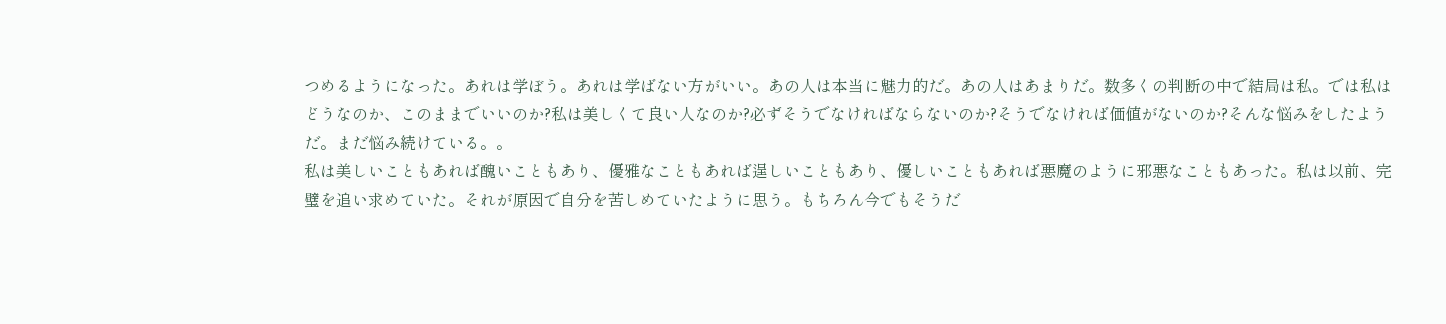つめるようになった。あれは学ぼう。あれは学ばない方がいい。あの人は本当に魅力的だ。あの人はあまりだ。数多くの判断の中で結局は私。では私はどうなのか、このままでいいのか?私は美しくて良い人なのか?必ずそうでなければならないのか?そうでなければ価値がないのか?そんな悩みをしたようだ。まだ悩み続けている。。
私は美しいこともあれば醜いこともあり、優雅なこともあれば逞しいこともあり、優しいこともあれば悪魔のように邪悪なこともあった。私は以前、完璧を追い求めていた。それが原因で自分を苦しめていたように思う。もちろん今でもそうだ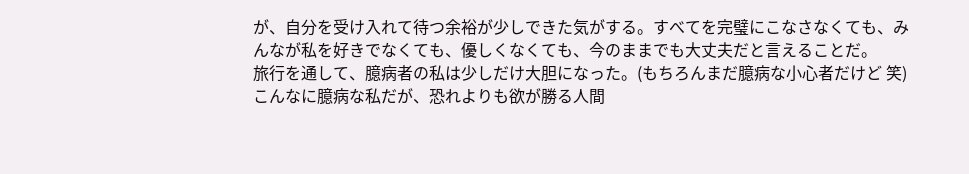が、自分を受け入れて待つ余裕が少しできた気がする。すべてを完璧にこなさなくても、みんなが私を好きでなくても、優しくなくても、今のままでも大丈夫だと言えることだ。
旅行を通して、臆病者の私は少しだけ大胆になった。(もちろんまだ臆病な小心者だけど 笑)こんなに臆病な私だが、恐れよりも欲が勝る人間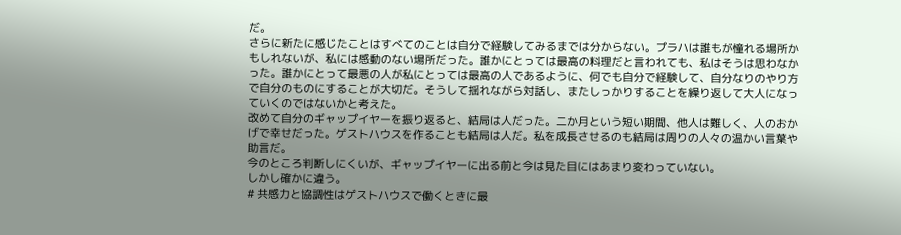だ。
さらに新たに感じたことはすべてのことは自分で経験してみるまでは分からない。プラハは誰もが憧れる場所かもしれないが、私には感動のない場所だった。誰かにとっては最高の料理だと言われても、私はそうは思わなかった。誰かにとって最悪の人が私にとっては最高の人であるように、何でも自分で経験して、自分なりのやり方で自分のものにすることが大切だ。そうして揺れながら対話し、またしっかりすることを繰り返して大人になっていくのではないかと考えた。
改めて自分のギャップイヤーを振り返ると、結局は人だった。二か月という短い期間、他人は難しく、人のおかげで幸せだった。ゲストハウスを作ることも結局は人だ。私を成長させるのも結局は周りの人々の温かい言葉や助言だ。
今のところ判断しにくいが、ギャップイヤーに出る前と今は見た目にはあまり変わっていない。
しかし確かに違う。
# 共感力と協調性はゲストハウスで働くときに最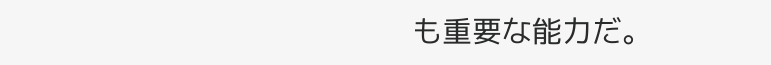も重要な能力だ。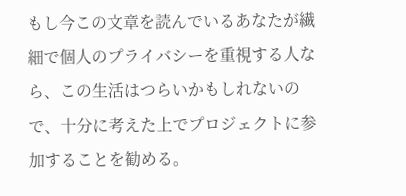もし今この文章を読んでいるあなたが繊細で個人のプライバシーを重視する人なら、この生活はつらいかもしれないので、十分に考えた上でプロジェクトに参加することを勧める。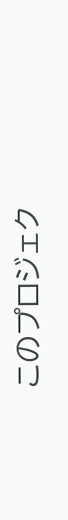このプロジェク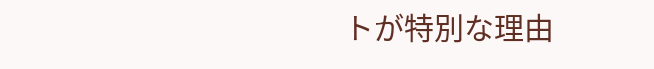トが特別な理由